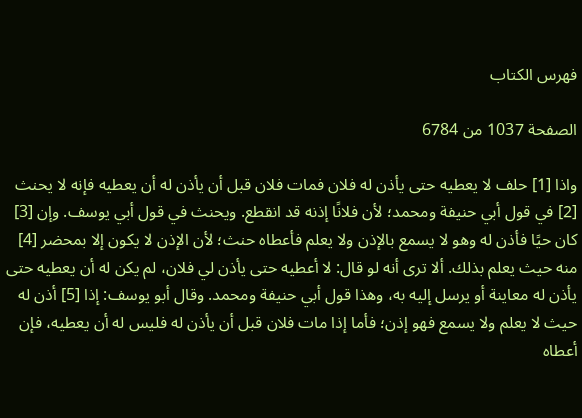فهرس الكتاب

الصفحة 1037 من 6784

واذا [1] حلف لا يعطيه حتى يأذن له فلان فمات فلان قبل أن يأذن له أن يعطيه فإنه لا يحنث [2] في قول أبي حنيفة ومحمد؛ لأن فلانًا إذنه قد انقطع. ويحنث في قول أبي يوسف. وإن [3] كان حيًا فأذن له وهو لا يسمع بالإذن ولا يعلم فأعطاه حنث؛ لأن الإذن لا يكون إلا بمحضر [4] منه حيث يعلم بذلك. ألا ترى أنه لو قال: لا أعطيه حتى يأذن لي فلان، لم يكن له أن يعطيه حتى يأذن له معاينة أو يرسل إليه به، وهذا قول أبي حنيفة ومحمد. وقال أبو يوسف: إذا [5] أذن له حيث لا يعلم ولا يسمع فهو إذن؛ فأما إذا مات فلان قبل أن يأذن له فليس له أن يعطيه، فإن أعطاه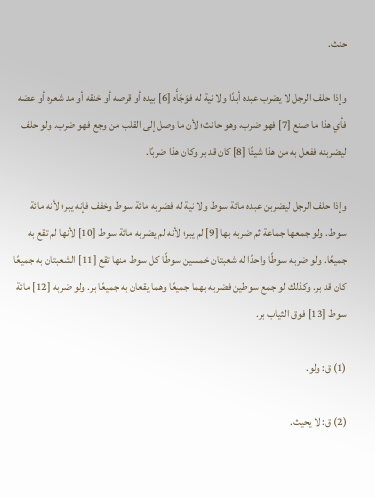حنث.

وإذا حلف الرجل لا يضرب عبده أبدًا ولا نية له فوَجَأَه [6] بيده أو قرصه أو خنقه أو مد شعره أو عضه فأي هذا ما صنع [7] فهو ضرب، وهو حانث؛ لأن ما وصل إلى القلب من وجع فهو ضرب. ولو حلف ليضربنه ففعل به من هذا شيئًا [8] كان قد بر وكان هذا ضربًا.

وإذا حلف الرجل ليضربن عبده مائة سوط ولا نية له فضربه مائة سوط وخفف فإنه يبر؛ لأنه مائة سوط. ولو جمعها جماعة ثم ضربه بها [9] لم يبر؛ لأنه لم يضربه مائة سوط [10] لأنها لم تقع به جميعًا. ولو ضربه سوطًا واحدًا له شعبتان خمسين سوطًا كل سوط منها تقع [11] الشعبتان به جميعًا كان قد بر. وكذلك لو جمع سوطين فضربه بهما جميعًا وهما يقعان به جميعًا بر. ولو ضربه [12] مائة سوط [13] فوق الثياب بر.

(1) ق: ولو.

(2) ق: لا يحيث.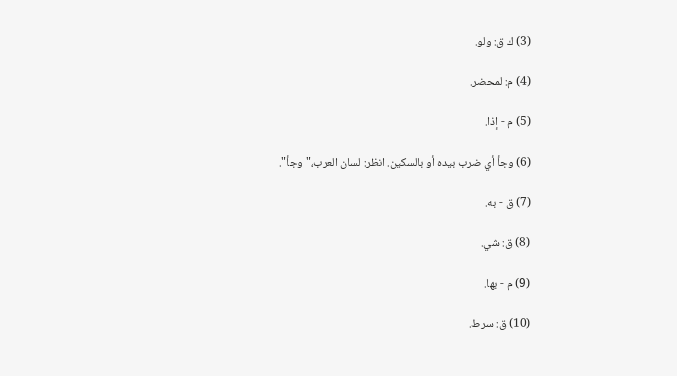(3) ك ق: ولو.

(4) م: لمحضر.

(5) م - إذا.

(6) وجأ أي ضرب بيده أو بالسكين. انظر: لسان العرب،"وجأ".

(7) ق - به.

(8) ق: شي.

(9) م - بها.

(10) ق: سرط.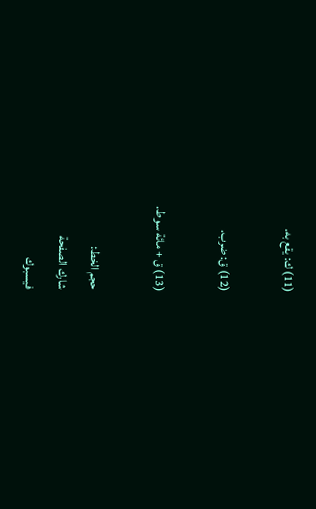(11) ك: يقع به.

(12) ق: ضرب.

(13) ق + مائة سوط.

حجم الخط:
شارك الصفحة
فيسبوك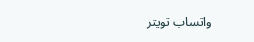واتساب تويتر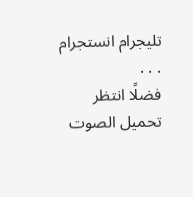تليجرام انستجرام
. . .
فضلًا انتظر تحميل الصوت